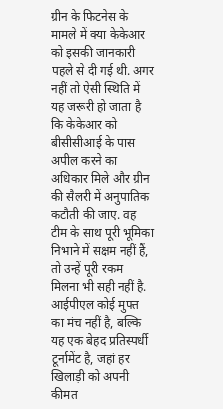ग्रीन के फिटनेस के मामले में क्या केकेआर को इसकी जानकारी पहले से दी गई थी. अगर नहीं तो ऐसी स्थिति में यह जरूरी हो जाता है कि केकेआर को बीसीसीआई के पास अपील करने का अधिकार मिले और ग्रीन की सैलरी में अनुपातिक कटौती की जाए. वह टीम के साथ पूरी भूमिका निभाने में सक्षम नहीं हैं, तो उन्हें पूरी रकम मिलना भी सही नहीं है. आईपीएल कोई मुफ्त का मंच नहीं है, बल्कि यह एक बेहद प्रतिस्पर्धी टूर्नामेंट है, जहां हर खिलाड़ी को अपनी कीमत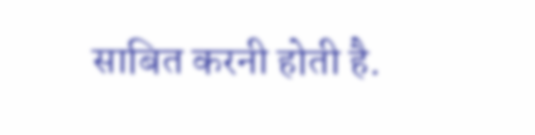साबित करनी होती है.